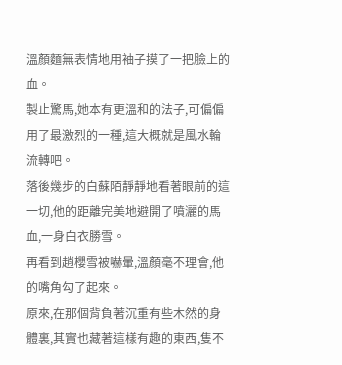溫顏麵無表情地用袖子摸了一把臉上的血。
製止驚馬,她本有更溫和的法子,可偏偏用了最激烈的一種,這大概就是風水輪流轉吧。
落後幾步的白蘇陌靜靜地看著眼前的這一切,他的距離完美地避開了噴灑的馬血,一身白衣勝雪。
再看到趙櫻雪被嚇暈,溫顏毫不理會,他的嘴角勾了起來。
原來,在那個背負著沉重有些木然的身體裏,其實也藏著這樣有趣的東西,隻不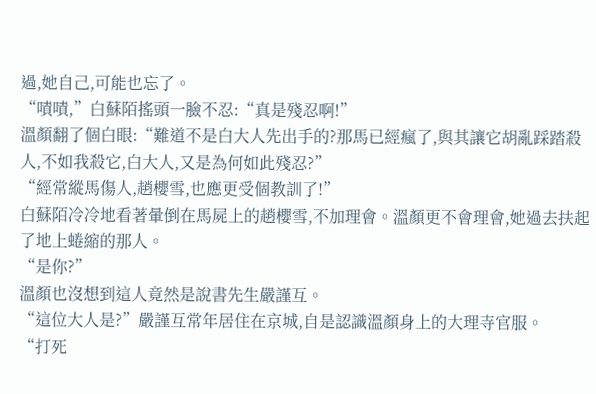過,她自己,可能也忘了。
“嘖嘖,”白蘇陌搖頭一臉不忍:“真是殘忍啊!”
溫顏翻了個白眼:“難道不是白大人先出手的?那馬已經瘋了,與其讓它胡亂踩踏殺人,不如我殺它,白大人,又是為何如此殘忍?”
“經常縱馬傷人,趙櫻雪,也應更受個教訓了!”
白蘇陌冷冷地看著暈倒在馬屍上的趙櫻雪,不加理會。溫顏更不會理會,她過去扶起了地上蜷縮的那人。
“是你?”
溫顏也沒想到這人竟然是說書先生嚴謹互。
“這位大人是?”嚴謹互常年居住在京城,自是認識溫顏身上的大理寺官服。
“打死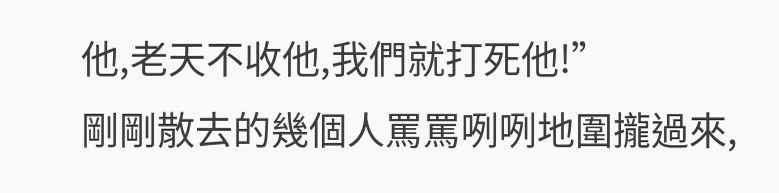他,老天不收他,我們就打死他!”
剛剛散去的幾個人罵罵咧咧地圍攏過來,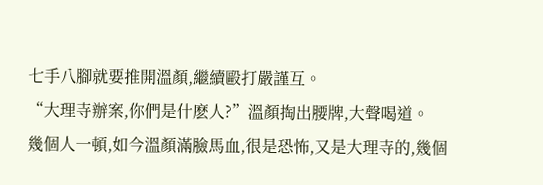七手八腳就要推開溫顏,繼續毆打嚴謹互。
“大理寺辦案,你們是什麽人?”溫顏掏出腰牌,大聲喝道。
幾個人一頓,如今溫顏滿臉馬血,很是恐怖,又是大理寺的,幾個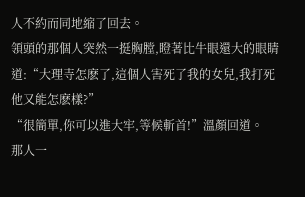人不約而同地縮了回去。
領頭的那個人突然一挺胸膛,瞪著比牛眼還大的眼睛道:“大理寺怎麽了,這個人害死了我的女兒,我打死他又能怎麽樣?”
“很簡單,你可以進大牢,等候斬首!”溫顏回道。
那人一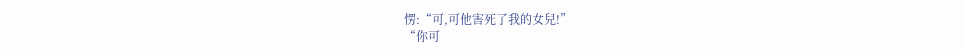愣:“可,可他害死了我的女兒!”
“你可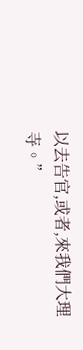以去告官,或者,來我們大理寺。”